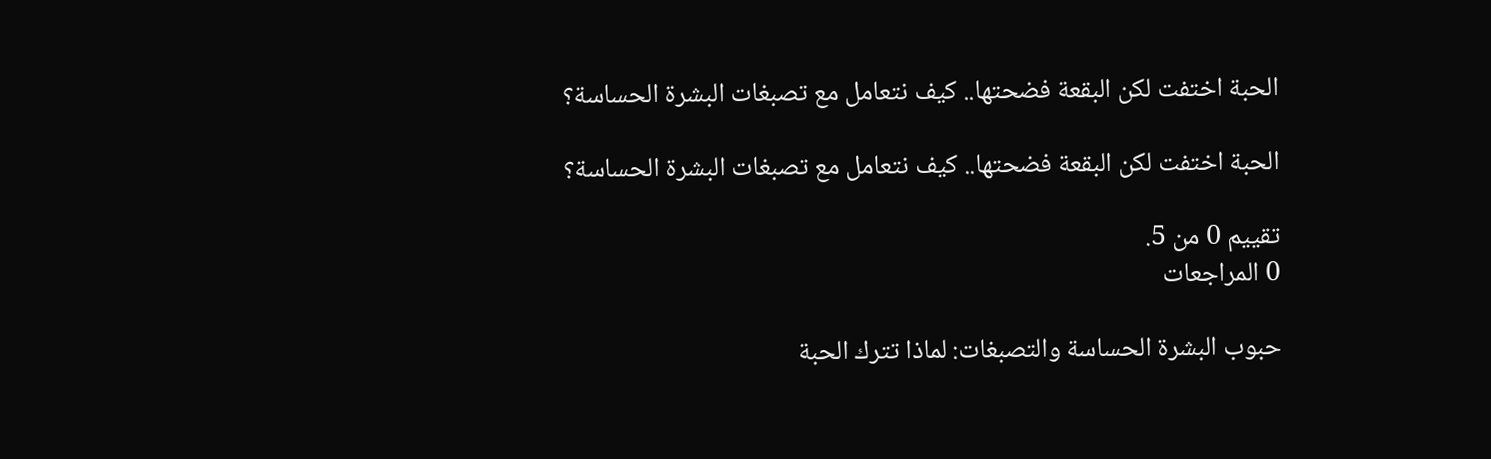الحبة اختفت لكن البقعة فضحتها.. كيف نتعامل مع تصبغات البشرة الحساسة؟

الحبة اختفت لكن البقعة فضحتها.. كيف نتعامل مع تصبغات البشرة الحساسة؟

تقييم 0 من 5.
0 المراجعات

حبوب البشرة الحساسة والتصبغات: لماذا تترك الحبة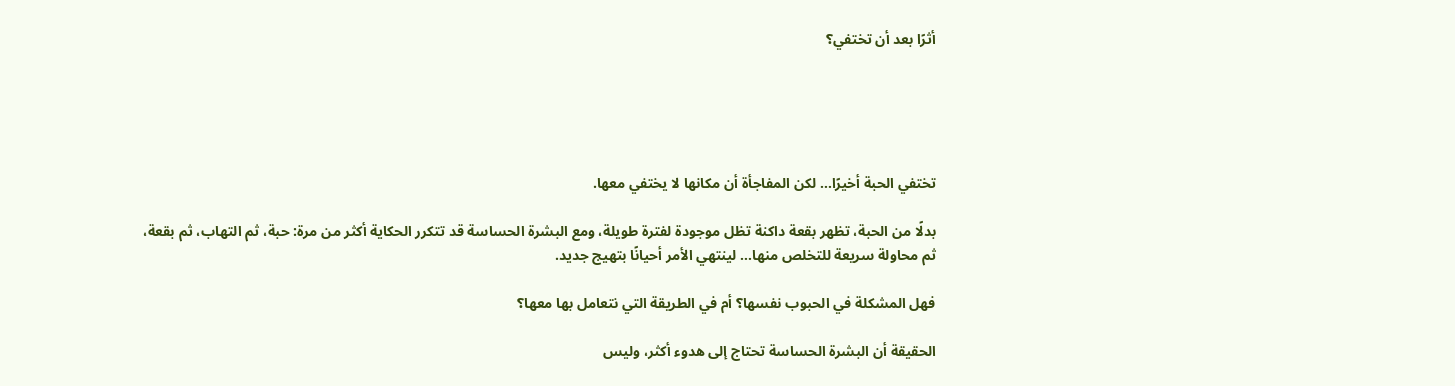أثرًا بعد أن تختفي؟





تختفي الحبة أخيرًا… لكن المفاجأة أن مكانها لا يختفي معها.

بدلًا من الحبة، تظهر بقعة داكنة تظل موجودة لفترة طويلة، ومع البشرة الحساسة قد تتكرر الحكاية أكثر من مرة: حبة، ثم التهاب، ثم بقعة، ثم محاولة سريعة للتخلص منها… لينتهي الأمر أحيانًا بتهيج جديد.

فهل المشكلة في الحبوب نفسها؟ أم في الطريقة التي نتعامل بها معها؟

الحقيقة أن البشرة الحساسة تحتاج إلى هدوء أكثر، وليس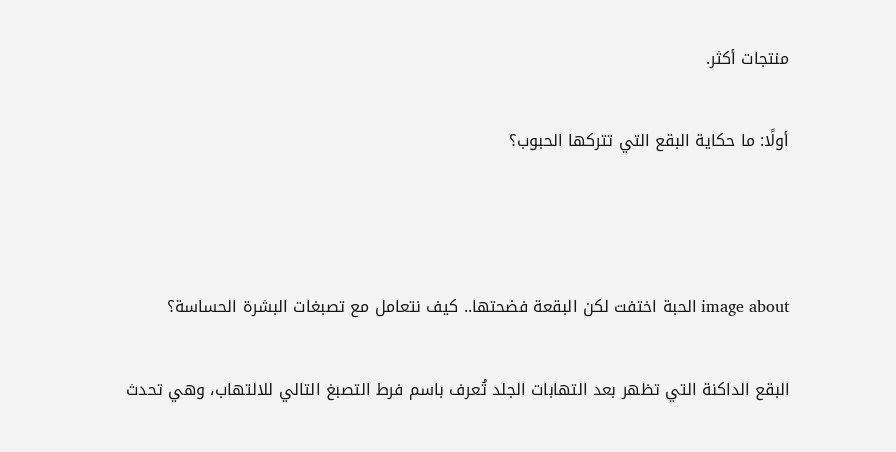منتجات أكثر.

أولًا: ما حكاية البقع التي تتركها الحبوب؟



image about الحبة اختفت لكن البقعة فضحتها.. كيف نتعامل مع تصبغات البشرة الحساسة؟

البقع الداكنة التي تظهر بعد التهابات الجلد تُعرف باسم فرط التصبغ التالي للالتهاب، وهي تحدث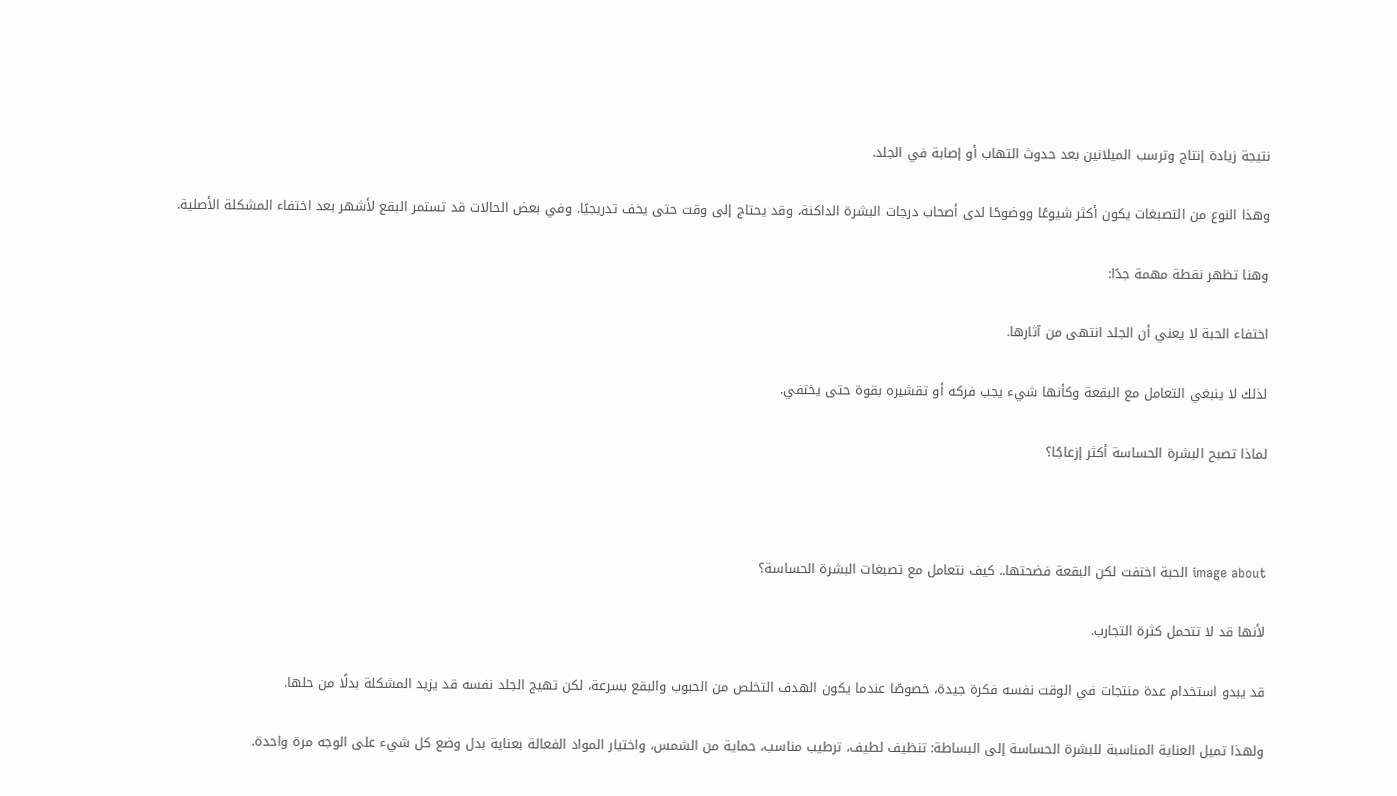نتيجة زيادة إنتاج وترسب الميلانين بعد حدوث التهاب أو إصابة في الجلد.

وهذا النوع من التصبغات يكون أكثر شيوعًا ووضوحًا لدى أصحاب درجات البشرة الداكنة، وقد يحتاج إلى وقت حتى يخف تدريجيًا. وفي بعض الحالات قد تستمر البقع لأشهر بعد اختفاء المشكلة الأصلية.

وهنا تظهر نقطة مهمة جدًا:

اختفاء الحبة لا يعني أن الجلد انتهى من آثارها.

لذلك لا ينبغي التعامل مع البقعة وكأنها شيء يجب فركه أو تقشيره بقوة حتى يختفي.

لماذا تصبح البشرة الحساسة أكثر إزعاجًا؟



image about الحبة اختفت لكن البقعة فضحتها.. كيف نتعامل مع تصبغات البشرة الحساسة؟

لأنها قد لا تتحمل كثرة التجارب.

قد يبدو استخدام عدة منتجات في الوقت نفسه فكرة جيدة، خصوصًا عندما يكون الهدف التخلص من الحبوب والبقع بسرعة، لكن تهيج الجلد نفسه قد يزيد المشكلة بدلًا من حلها.

ولهذا تميل العناية المناسبة للبشرة الحساسة إلى البساطة: تنظيف لطيف، ترطيب مناسب، حماية من الشمس، واختيار المواد الفعالة بعناية بدل وضع كل شيء على الوجه مرة واحدة.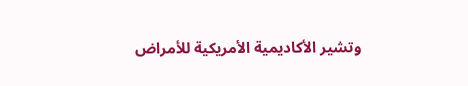وتشير الأكاديمية الأمريكية للأمراض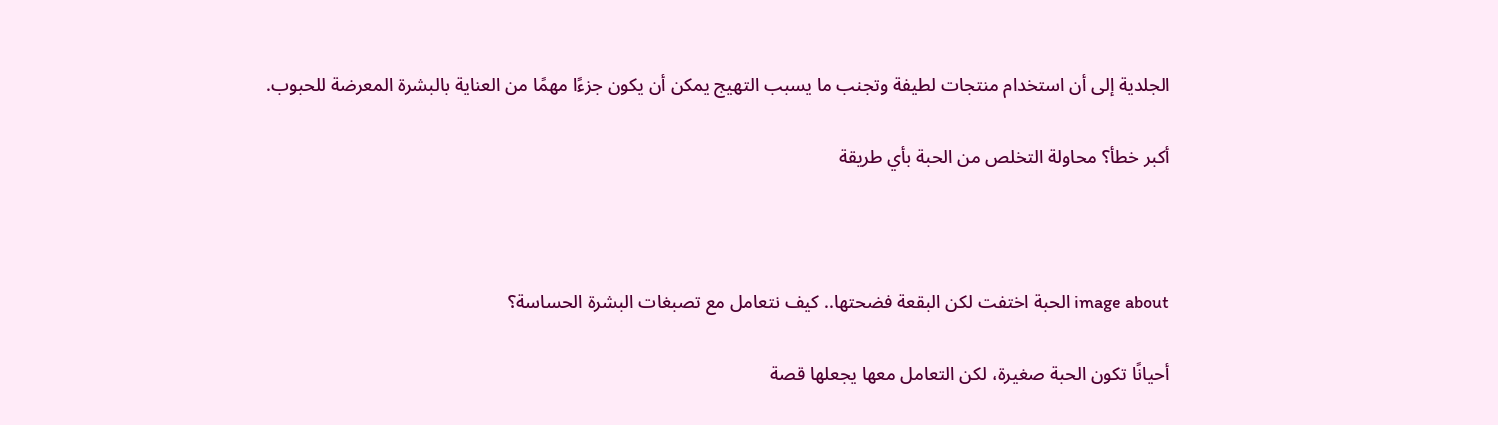الجلدية إلى أن استخدام منتجات لطيفة وتجنب ما يسبب التهيج يمكن أن يكون جزءًا مهمًا من العناية بالبشرة المعرضة للحبوب.

أكبر خطأ؟ محاولة التخلص من الحبة بأي طريقة



image about الحبة اختفت لكن البقعة فضحتها.. كيف نتعامل مع تصبغات البشرة الحساسة؟

أحيانًا تكون الحبة صغيرة، لكن التعامل معها يجعلها قصة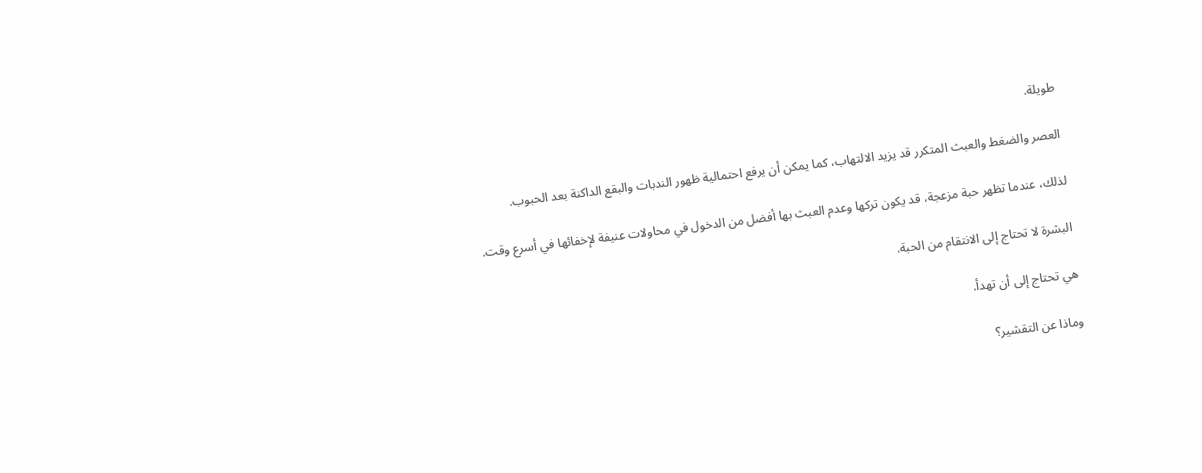طويلة.

العصر والضغط والعبث المتكرر قد يزيد الالتهاب، كما يمكن أن يرفع احتمالية ظهور الندبات والبقع الداكنة بعد الحبوب.

لذلك، عندما تظهر حبة مزعجة، قد يكون تركها وعدم العبث بها أفضل من الدخول في محاولات عنيفة لإخفائها في أسرع وقت.

البشرة لا تحتاج إلى الانتقام من الحبة.

هي تحتاج إلى أن تهدأ.

وماذا عن التقشير؟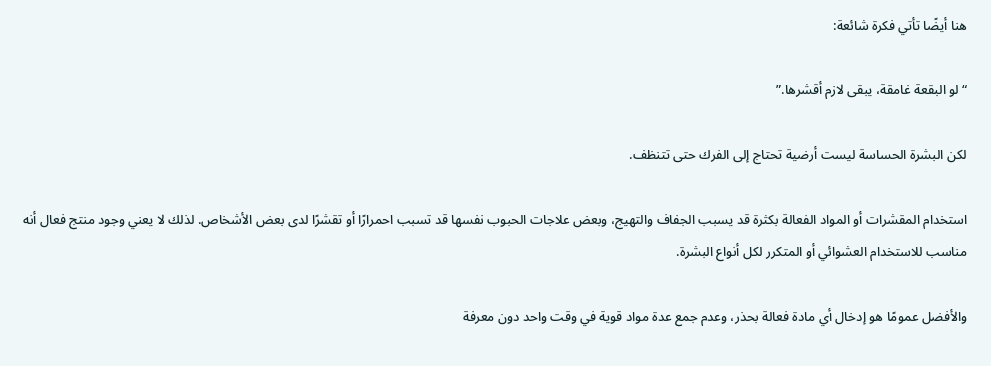هنا أيضًا تأتي فكرة شائعة:

“لو البقعة غامقة، يبقى لازم أقشرها.”

لكن البشرة الحساسة ليست أرضية تحتاج إلى الفرك حتى تتنظف.

استخدام المقشرات أو المواد الفعالة بكثرة قد يسبب الجفاف والتهيج، وبعض علاجات الحبوب نفسها قد تسبب احمرارًا أو تقشرًا لدى بعض الأشخاص. لذلك لا يعني وجود منتج فعال أنه مناسب للاستخدام العشوائي أو المتكرر لكل أنواع البشرة.

والأفضل عمومًا هو إدخال أي مادة فعالة بحذر، وعدم جمع عدة مواد قوية في وقت واحد دون معرفة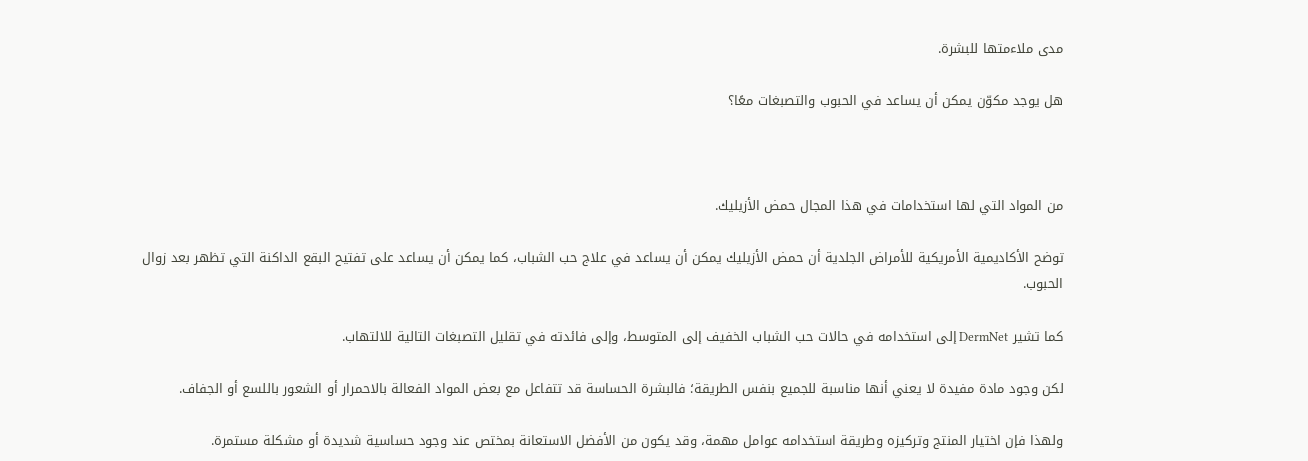مدى ملاءمتها للبشرة.

هل يوجد مكوّن يمكن أن يساعد في الحبوب والتصبغات معًا؟



من المواد التي لها استخدامات في هذا المجال حمض الأزيليك.

توضح الأكاديمية الأمريكية للأمراض الجلدية أن حمض الأزيليك يمكن أن يساعد في علاج حب الشباب، كما يمكن أن يساعد على تفتيح البقع الداكنة التي تظهر بعد زوال الحبوب.

كما تشير DermNet إلى استخدامه في حالات حب الشباب الخفيف إلى المتوسط، وإلى فائدته في تقليل التصبغات التالية للالتهاب.

لكن وجود مادة مفيدة لا يعني أنها مناسبة للجميع بنفس الطريقة؛ فالبشرة الحساسة قد تتفاعل مع بعض المواد الفعالة بالاحمرار أو الشعور باللسع أو الجفاف.

ولهذا فإن اختيار المنتج وتركيزه وطريقة استخدامه عوامل مهمة، وقد يكون من الأفضل الاستعانة بمختص عند وجود حساسية شديدة أو مشكلة مستمرة.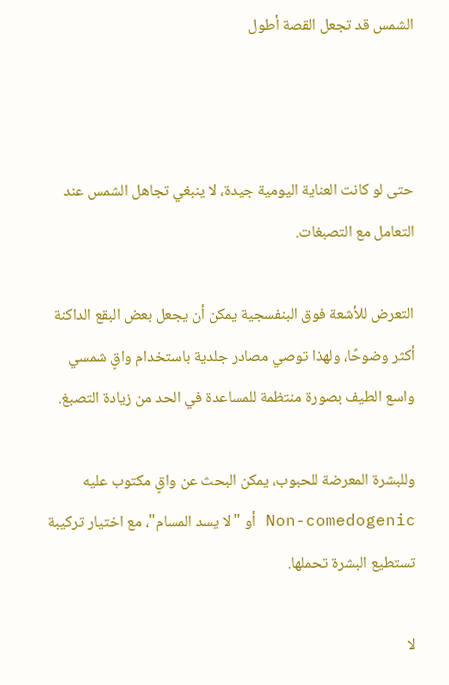الشمس قد تجعل القصة أطول



حتى لو كانت العناية اليومية جيدة، لا ينبغي تجاهل الشمس عند التعامل مع التصبغات.

التعرض للأشعة فوق البنفسجية يمكن أن يجعل بعض البقع الداكنة أكثر وضوحًا، ولهذا توصي مصادر جلدية باستخدام واقٍ شمسي واسع الطيف بصورة منتظمة للمساعدة في الحد من زيادة التصبغ.

وللبشرة المعرضة للحبوب، يمكن البحث عن واقٍ مكتوب عليه Non-comedogenic أو "لا يسد المسام"، مع اختيار تركيبة تستطيع البشرة تحملها.

لا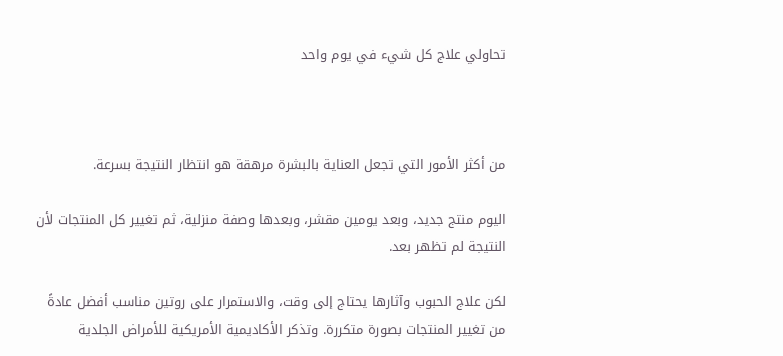تحاولي علاج كل شيء في يوم واحد



من أكثر الأمور التي تجعل العناية بالبشرة مرهقة هو انتظار النتيجة بسرعة.

اليوم منتج جديد، وبعد يومين مقشر، وبعدها وصفة منزلية، ثم تغيير كل المنتجات لأن النتيجة لم تظهر بعد.

لكن علاج الحبوب وآثارها يحتاج إلى وقت، والاستمرار على روتين مناسب أفضل عادةً من تغيير المنتجات بصورة متكررة. وتذكر الأكاديمية الأمريكية للأمراض الجلدية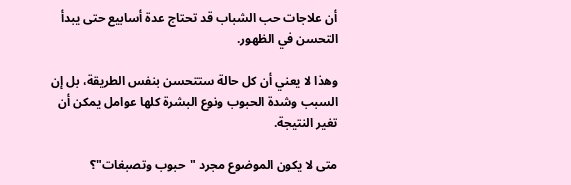أن علاجات حب الشباب قد تحتاج عدة أسابيع حتى يبدأ التحسن في الظهور.

وهذا لا يعني أن كل حالة ستتحسن بنفس الطريقة، بل إن السبب وشدة الحبوب ونوع البشرة كلها عوامل يمكن أن تغير النتيجة.

متى لا يكون الموضوع مجرد "حبوب وتصبغات"؟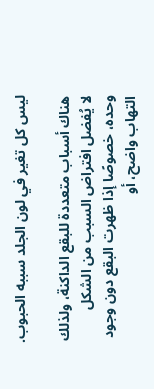ليس كل تغير في لون الجلد سببه الحبوب.

هناك أسباب متعددة للبقع الداكنة، ولذلك لا يُفضل افتراض السبب من الشكل وحده، خصوصًا إذا ظهرت البقع دون وجود التهاب واضح، أو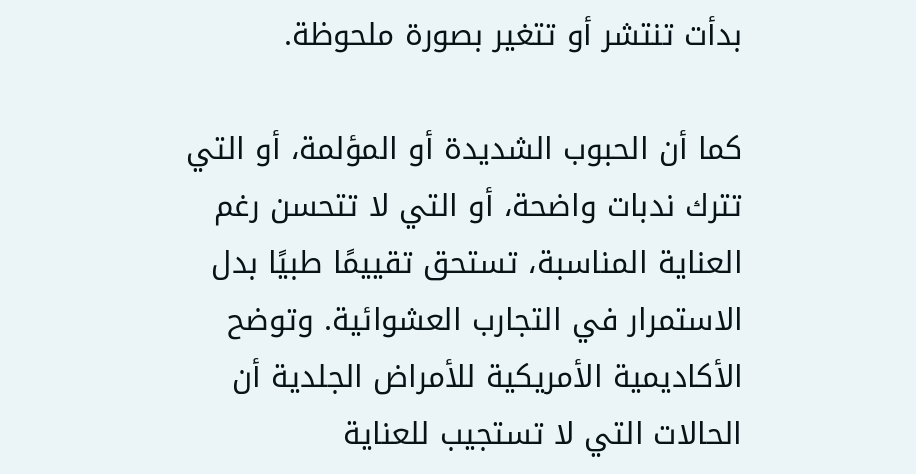بدأت تنتشر أو تتغير بصورة ملحوظة.

كما أن الحبوب الشديدة أو المؤلمة، أو التي تترك ندبات واضحة، أو التي لا تتحسن رغم العناية المناسبة، تستحق تقييمًا طبيًا بدل الاستمرار في التجارب العشوائية. وتوضح الأكاديمية الأمريكية للأمراض الجلدية أن الحالات التي لا تستجيب للعناية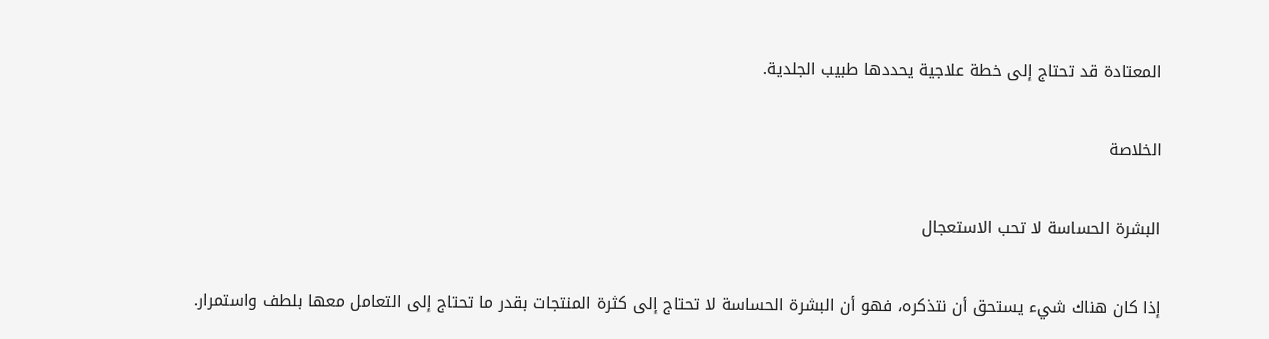المعتادة قد تحتاج إلى خطة علاجية يحددها طبيب الجلدية.

الخلاصة

البشرة الحساسة لا تحب الاستعجال

إذا كان هناك شيء يستحق أن نتذكره، فهو أن البشرة الحساسة لا تحتاج إلى كثرة المنتجات بقدر ما تحتاج إلى التعامل معها بلطف واستمرار.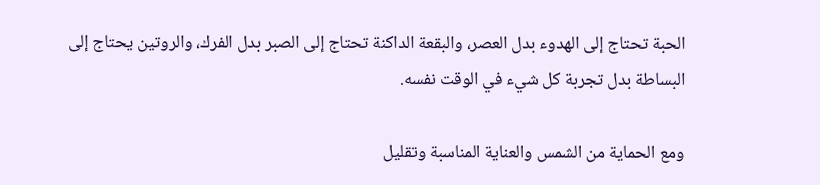الحبة تحتاج إلى الهدوء بدل العصر، والبقعة الداكنة تحتاج إلى الصبر بدل الفرك، والروتين يحتاج إلى البساطة بدل تجربة كل شيء في الوقت نفسه.

ومع الحماية من الشمس والعناية المناسبة وتقليل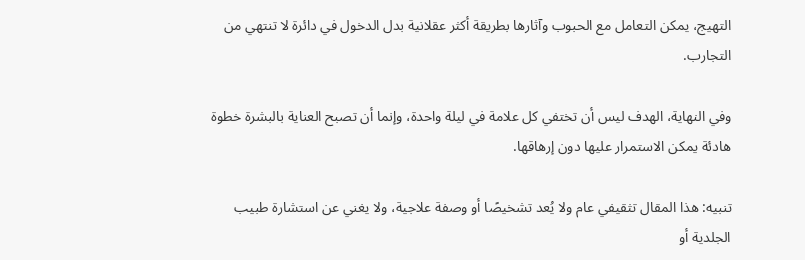التهيج، يمكن التعامل مع الحبوب وآثارها بطريقة أكثر عقلانية بدل الدخول في دائرة لا تنتهي من التجارب.

وفي النهاية، الهدف ليس أن تختفي كل علامة في ليلة واحدة، وإنما أن تصبح العناية بالبشرة خطوة هادئة يمكن الاستمرار عليها دون إرهاقها.

تنبيه: هذا المقال تثقيفي عام ولا يُعد تشخيصًا أو وصفة علاجية، ولا يغني عن استشارة طبيب الجلدية أو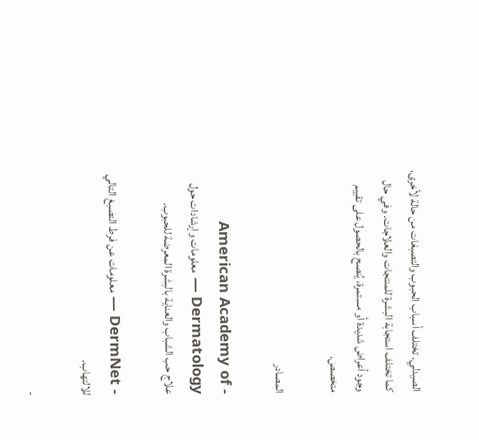الصيدلي. تختلف أسباب الحبوب والتصبغات من حالة لأخرى، كما تختلف استجابة البشرة للمنتجات والعلاجات. وفي حال وجود أعراض شديدة أو مستمرة، يُنصح بالحصول على تقييم متخصص.

المصادر

- American Academy of Dermatology — معلومات وإرشادات حول علاج حب الشباب والعناية بالبشرة المعرضة للحبوب.

- DermNet — معلومات عن فرط التصبغ التالي للالتهاب.

-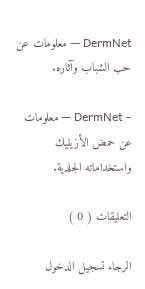DermNet — معلومات عن حب الشباب وآثاره.

- DermNet — معلومات عن حمض الأزيليك واستخداماته الجلدية.

التعليقات ( 0 )

الرجاء تسجيل الدخول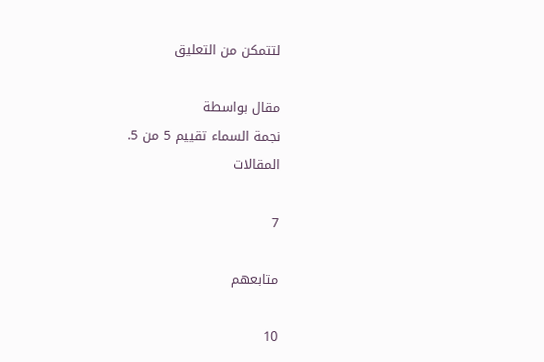لتتمكن من التعليق

مقال بواسطة
نجمة السماء تقييم 5 من 5.
المقالات

7

متابعهم

10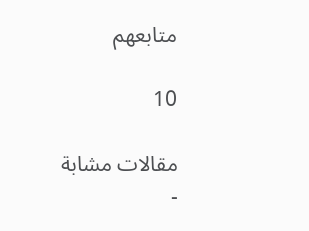متابعهم

10

مقالات مشابة
-